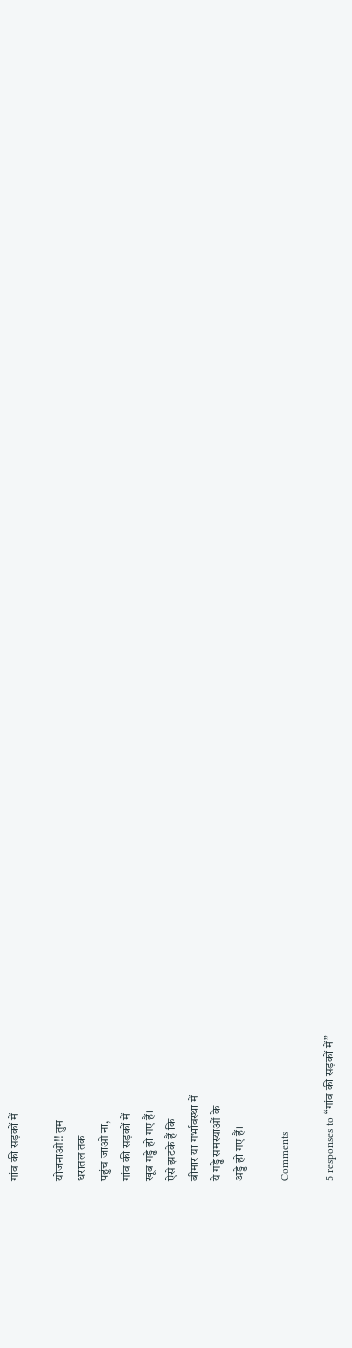गांव की सड़कों में

योजनाओ!! तुम
धरातल तक
पहुंच जाओ ना,
गांव की सड़कों में
खूब गड्ढे हो गए हैं।
ऐसे झटके हैं कि
बीमार या गर्भावस्था में
ये गड्ढे समस्याओं के
अड्डे हो गए हैं।

Comments

5 responses to “गांव की सड़कों में”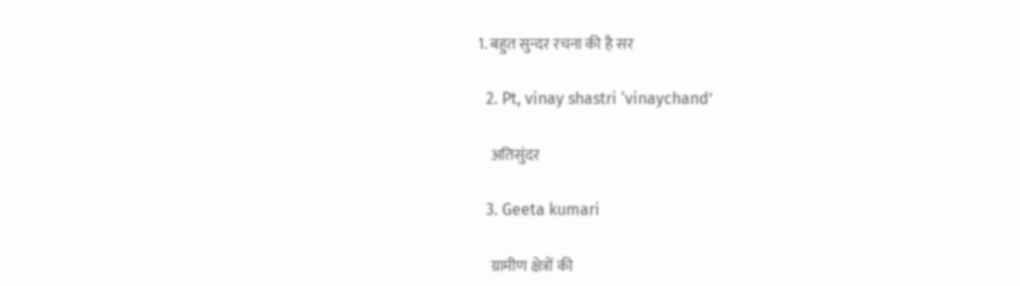1. बहुत सुन्दर रचना की है सर

  2. Pt, vinay shastri ‘vinaychand’

    अतिसुंदर

  3. Geeta kumari

    ग्रामीण क्षेत्रों की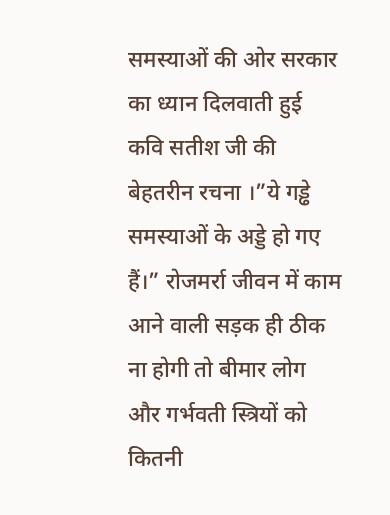समस्याओं की ओर सरकार का ध्यान दिलवाती हुई कवि सतीश जी की बेहतरीन रचना ।”ये गड्ढे समस्याओं के अड्डे हो गए हैं।” रोजमर्रा जीवन में काम आने वाली सड़क ही ठीक ना होगी तो बीमार लोग और गर्भवती स्त्रियों को कितनी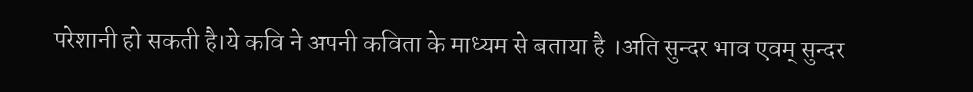परेशानी हो सकती है।ये कवि ने अपनी कविता के माध्यम से बताया है ।अति सुन्दर भाव एवम् सुन्दर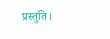प्रस्तुति।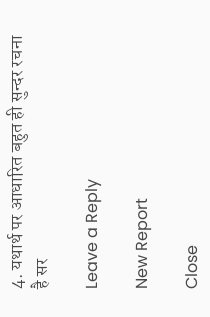4. यथार्थ पर आधारित बहुत ही सुन्दर रचना है सर

Leave a Reply

New Report

Close